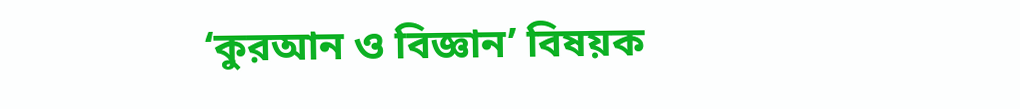‘কুরআন ও বিজ্ঞান’ বিষয়ক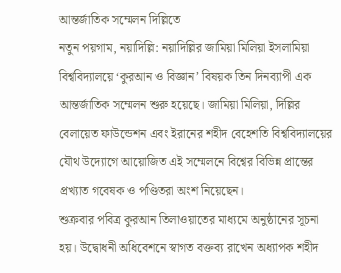আন্তর্জাতিক সম্মেলন দিল্লিতে
নতুন পয়গাম, নয়াদিল্লি: নয়াদিল্লির জামিয়া মিলিয়া ইসলামিয়া বিশ্ববিদ্যালয়ে ‘কুরআন ও বিজ্ঞান’ বিষয়ক তিন দিনব্যাপী এক আন্তর্জাতিক সম্মেলন শুরু হয়েছে। জামিয়া মিলিয়া, দিল্লির বেলায়েত ফাউন্ডেশন এবং ইরানের শহীদ বেহেশতি বিশ্ববিদ্যালয়ের যৌথ উদ্যোগে আয়োজিত এই সম্মেলনে বিশ্বের বিভিন্ন প্রান্তের প্রখ্যাত গবেষক ও পণ্ডিতরা অংশ নিয়েছেন।
শুক্রবার পবিত্র কুরআন তিলাওয়াতের মাধ্যমে অনুষ্ঠানের সূচনা হয়। উদ্বোধনী অধিবেশনে স্বাগত বক্তব্য রাখেন অধ্যাপক শহীদ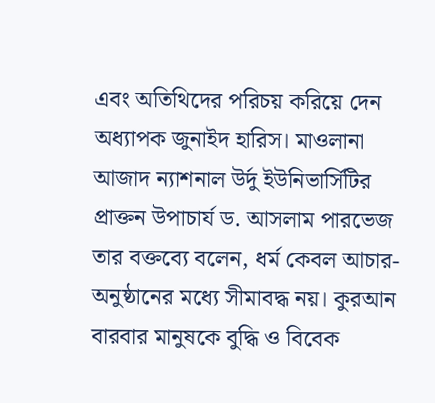এবং অতিথিদের পরিচয় করিয়ে দেন অধ্যাপক জুনাইদ হারিস। মাওলানা আজাদ ন্যাশনাল উর্দু ইউনিভার্সিটির প্রাক্তন উপাচার্য ড. আসলাম পারভেজ তার বক্তব্যে বলেন, ধর্ম কেবল আচার-অনুষ্ঠানের মধ্যে সীমাবদ্ধ নয়। কুরআন বারবার মানুষকে বুদ্ধি ও বিবেক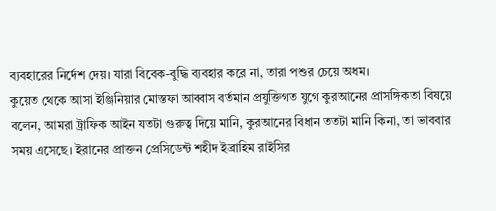ব্যবহারের নির্দেশ দেয়। যারা বিবেক-বুদ্ধি ব্যবহার করে না, তারা পশুর চেয়ে অধম।
কুয়েত থেকে আসা ইঞ্জিনিয়ার মোস্তফা আব্বাস বর্তমান প্রযুক্তিগত যুগে কুরআনের প্রাসঙ্গিকতা বিষয়ে বলেন, আমরা ট্রাফিক আইন যতটা গুরুত্ব দিয়ে মানি, কুরআনের বিধান ততটা মানি কিনা, তা ভাববার সময় এসেছে। ইরানের প্রাক্তন প্রেসিডেন্ট শহীদ ইব্রাহিম রাইসির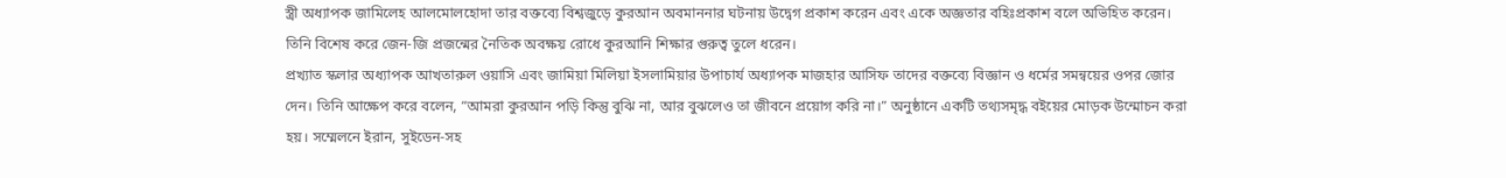স্ত্রী অধ্যাপক জামিলেহ আলমোলহোদা তার বক্তব্যে বিশ্বজুড়ে কুরআন অবমাননার ঘটনায় উদ্বেগ প্রকাশ করেন এবং একে অজ্ঞতার বহিঃপ্রকাশ বলে অভিহিত করেন। তিনি বিশেষ করে জেন-জি প্রজন্মের নৈতিক অবক্ষয় রোধে কুরআনি শিক্ষার গুরুত্ব তুলে ধরেন।
প্রখ্যাত স্কলার অধ্যাপক আখতারুল ওয়াসি এবং জামিয়া মিলিয়া ইসলামিয়ার উপাচার্য অধ্যাপক মাজহার আসিফ তাদের বক্তব্যে বিজ্ঞান ও ধর্মের সমন্বয়ের ওপর জোর দেন। তিনি আক্ষেপ করে বলেন, “আমরা কুরআন পড়ি কিন্তু বুঝি না, আর বুঝলেও তা জীবনে প্রয়োগ করি না।” অনুষ্ঠানে একটি তথ্যসমৃদ্ধ বইয়ের মোড়ক উন্মোচন করা হয়। সম্মেলনে ইরান, সুইডেন-সহ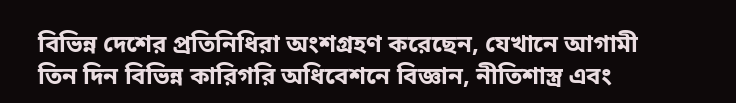বিভিন্ন দেশের প্রতিনিধিরা অংশগ্রহণ করেছেন, যেখানে আগামী তিন দিন বিভিন্ন কারিগরি অধিবেশনে বিজ্ঞান, নীতিশাস্ত্র এবং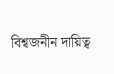বিশ্বজনীন দায়িত্ব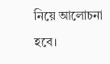নিয়ে আলোচনা হবে।